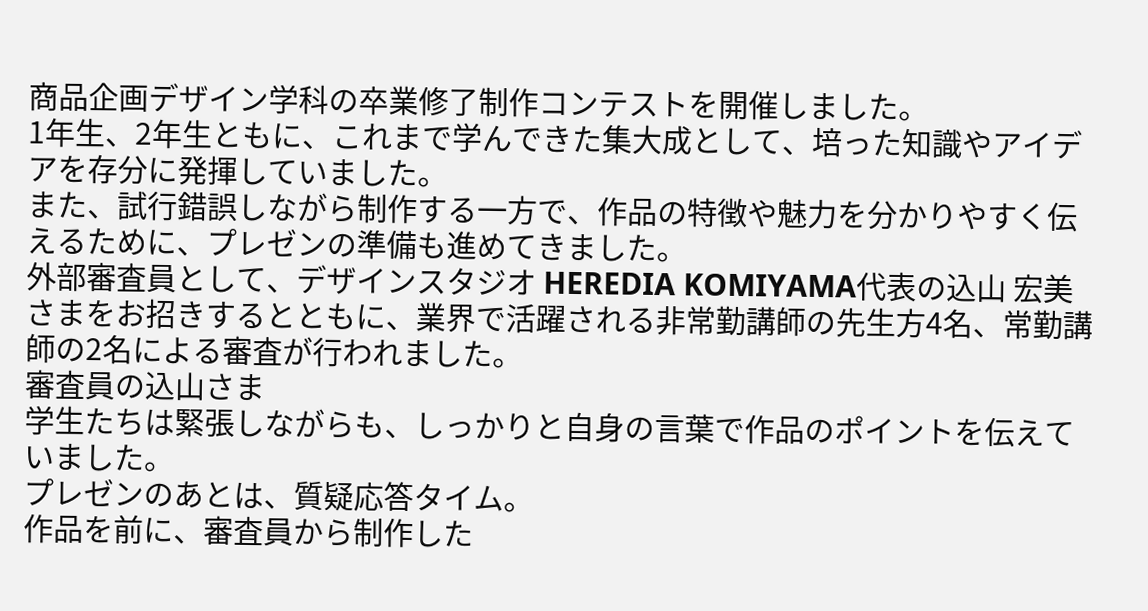商品企画デザイン学科の卒業修了制作コンテストを開催しました。
1年生、2年生ともに、これまで学んできた集大成として、培った知識やアイデアを存分に発揮していました。
また、試行錯誤しながら制作する一方で、作品の特徴や魅力を分かりやすく伝えるために、プレゼンの準備も進めてきました。
外部審査員として、デザインスタジオ HEREDIA KOMIYAMA代表の込山 宏美さまをお招きするとともに、業界で活躍される非常勤講師の先生方4名、常勤講師の2名による審査が行われました。
審査員の込山さま
学生たちは緊張しながらも、しっかりと自身の言葉で作品のポイントを伝えていました。
プレゼンのあとは、質疑応答タイム。
作品を前に、審査員から制作した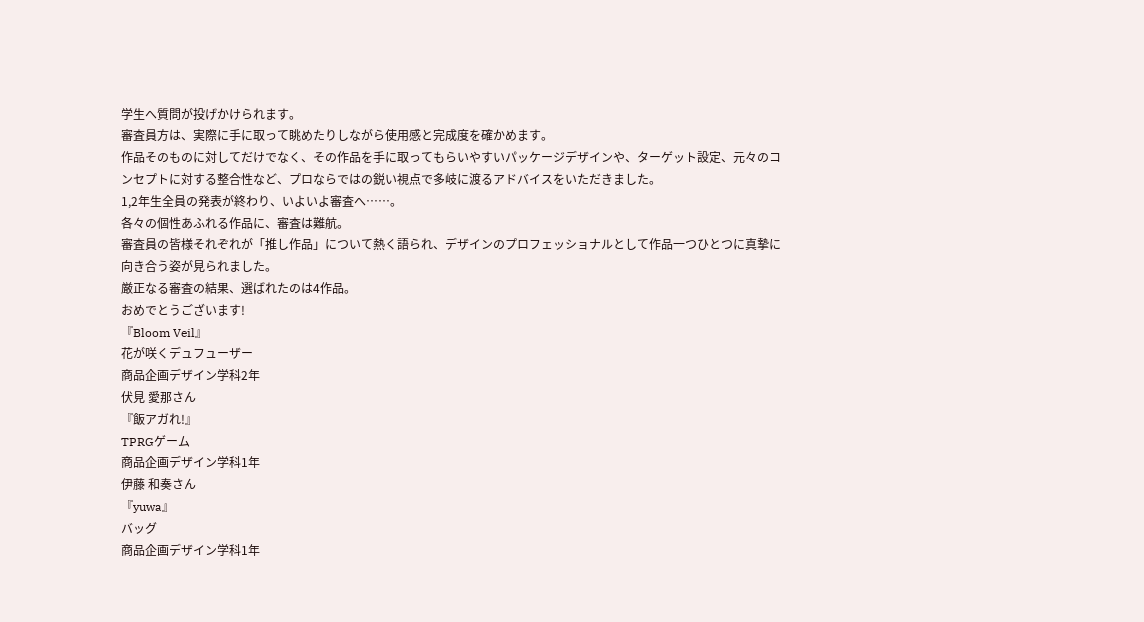学生へ質問が投げかけられます。
審査員方は、実際に手に取って眺めたりしながら使用感と完成度を確かめます。
作品そのものに対してだけでなく、その作品を手に取ってもらいやすいパッケージデザインや、ターゲット設定、元々のコンセプトに対する整合性など、プロならではの鋭い視点で多岐に渡るアドバイスをいただきました。
1,2年生全員の発表が終わり、いよいよ審査へ……。
各々の個性あふれる作品に、審査は難航。
審査員の皆様それぞれが「推し作品」について熱く語られ、デザインのプロフェッショナルとして作品一つひとつに真摯に向き合う姿が見られました。
厳正なる審査の結果、選ばれたのは4作品。
おめでとうございます!
『Bloom Veil』
花が咲くデュフューザー
商品企画デザイン学科2年
伏見 愛那さん
『飯アガれ!』
TPRGゲーム
商品企画デザイン学科1年
伊藤 和奏さん
『yuwa』
バッグ
商品企画デザイン学科1年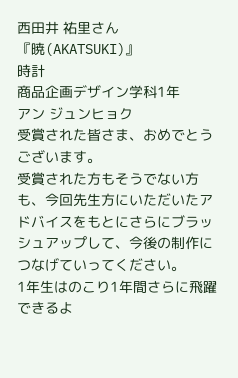西田井 祐里さん
『暁(AKATSUKI)』
時計
商品企画デザイン学科1年
アン ジュンヒョク
受賞された皆さま、おめでとうございます。
受賞された方もそうでない方も、今回先生方にいただいたアドバイスをもとにさらにブラッシュアップして、今後の制作につなげていってください。
1年生はのこり1年間さらに飛躍できるよ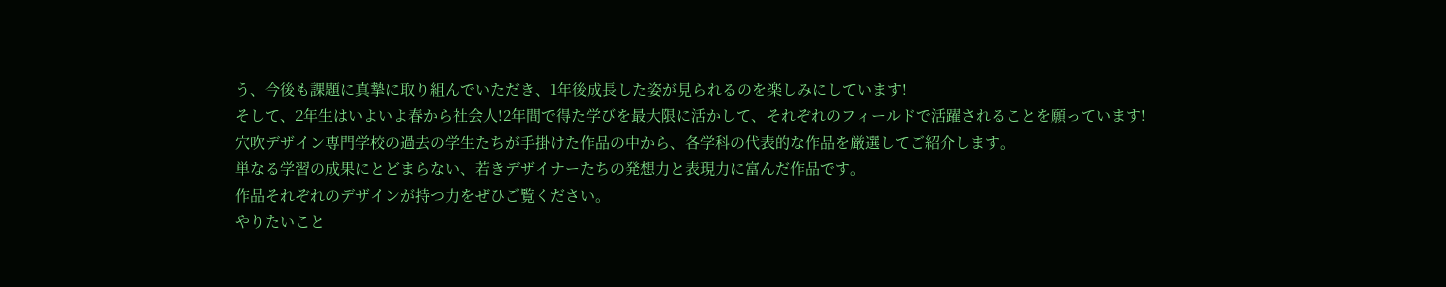う、今後も課題に真摯に取り組んでいただき、1年後成長した姿が見られるのを楽しみにしています!
そして、2年生はいよいよ春から社会人!2年間で得た学びを最大限に活かして、それぞれのフィールドで活躍されることを願っています!
穴吹デザイン専門学校の過去の学生たちが手掛けた作品の中から、各学科の代表的な作品を厳選してご紹介します。
単なる学習の成果にとどまらない、若きデザイナーたちの発想力と表現力に富んだ作品です。
作品それぞれのデザインが持つ力をぜひご覧ください。
やりたいこと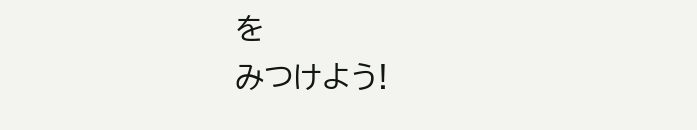を
みつけよう!